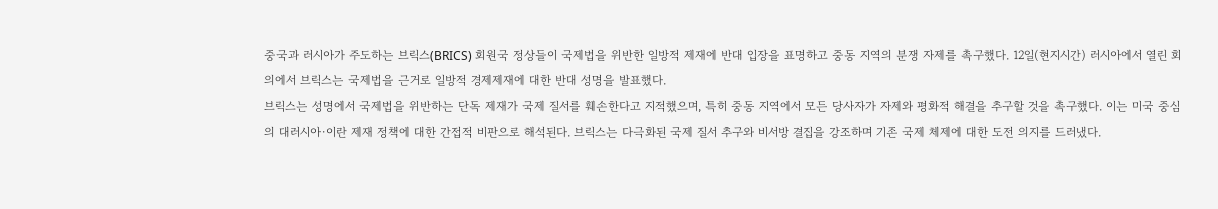중국과 러시아가 주도하는 브릭스(BRICS) 회원국 정상들이 국제법을 위반한 일방적 제재에 반대 입장을 표명하고 중동 지역의 분쟁 자제를 촉구했다. 12일(현지시간) 러시아에서 열린 회의에서 브릭스는 국제법을 근거로 일방적 경제제재에 대한 반대 성명을 발표했다.
브릭스는 성명에서 국제법을 위반하는 단독 제재가 국제 질서를 훼손한다고 지적했으며, 특히 중동 지역에서 모든 당사자가 자제와 평화적 해결을 추구할 것을 촉구했다. 이는 미국 중심의 대러시아·이란 제재 정책에 대한 간접적 비판으로 해석된다. 브릭스는 다극화된 국제 질서 추구와 비서방 결집을 강조하며 기존 국제 체제에 대한 도전 의지를 드러냈다.